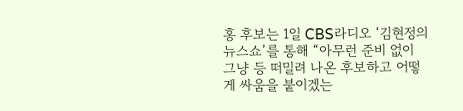홍 후보는 1일 CBS라디오 ‘김현정의 뉴스쇼’를 통해 “아무런 준비 없이 그냥 등 떠밀려 나온 후보하고 어떻게 싸움을 붙이겠는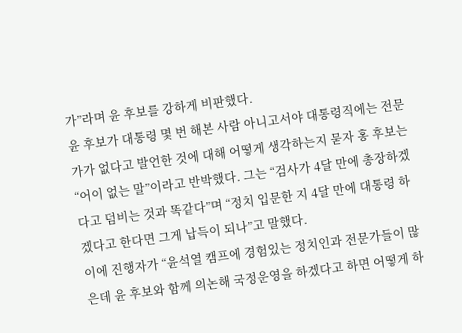가”라며 윤 후보를 강하게 비판했다.
윤 후보가 대통령 몇 번 해본 사람 아니고서야 대통령직에는 전문가가 없다고 발언한 것에 대해 어떻게 생각하는지 묻자 홍 후보는 “어이 없는 말”이라고 반박했다. 그는 “검사가 4달 만에 총장하겠다고 덤비는 것과 똑같다”며 “정치 입문한 지 4달 만에 대통령 하겠다고 한다면 그게 납득이 되나”고 말했다.
이에 진행자가 “윤석열 캠프에 경험있는 정치인과 전문가들이 많은데 윤 후보와 함께 의논해 국정운영을 하겠다고 하면 어떻게 하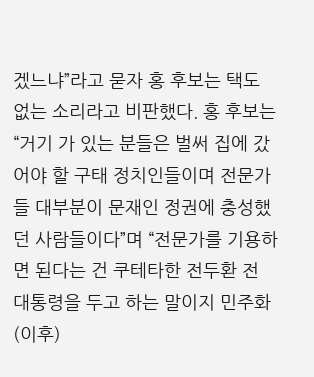겠느냐”라고 묻자 홍 후보는 택도 없는 소리라고 비판했다. 홍 후보는 “거기 가 있는 분들은 벌써 집에 갔어야 할 구태 정치인들이며 전문가들 대부분이 문재인 정권에 충성했던 사람들이다”며 “전문가를 기용하면 된다는 건 쿠테타한 전두환 전 대통령을 두고 하는 말이지 민주화 (이후)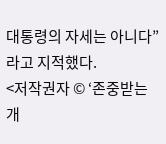대통령의 자세는 아니다”라고 지적했다.
<저작권자 © ‘존중받는 개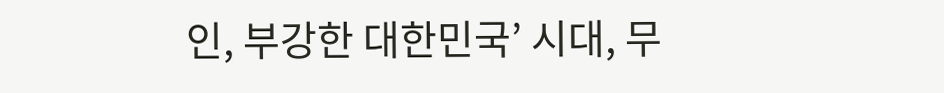인, 부강한 대한민국’ 시대, 무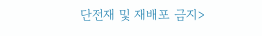단전재 및 재배포 금지>